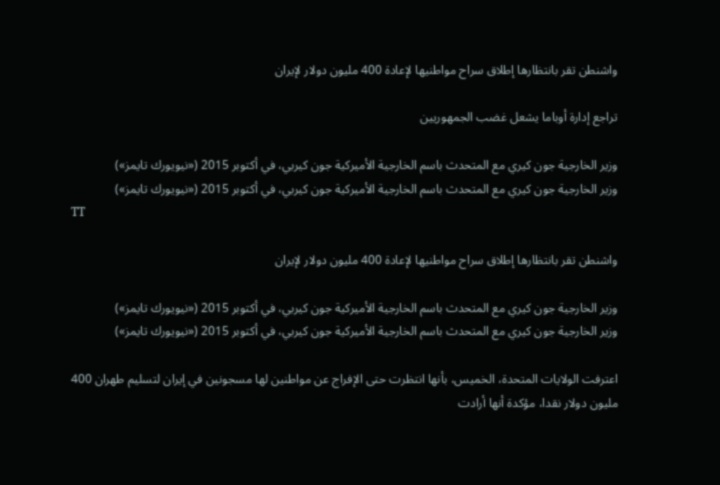واشنطن تقر بانتظارها إطلاق سراح مواطنيها لإعادة 400 مليون دولار لإيران

تراجع إدارة أوباما يشعل غضب الجمهوريين

وزير الخارجية جون كيري مع المتحدث باسم الخارجية الأميركية جون كيربي، في أكتوبر 2015 («نيويورك تايمز»)
وزير الخارجية جون كيري مع المتحدث باسم الخارجية الأميركية جون كيربي، في أكتوبر 2015 («نيويورك تايمز»)
TT

واشنطن تقر بانتظارها إطلاق سراح مواطنيها لإعادة 400 مليون دولار لإيران

وزير الخارجية جون كيري مع المتحدث باسم الخارجية الأميركية جون كيربي، في أكتوبر 2015 («نيويورك تايمز»)
وزير الخارجية جون كيري مع المتحدث باسم الخارجية الأميركية جون كيربي، في أكتوبر 2015 («نيويورك تايمز»)

اعترفت الولايات المتحدة، الخميس، بأنها انتظرت حتى الإفراج عن مواطنين لها مسجونين في إيران لتسليم طهران 400 مليون دولار نقدا، مؤكدة أنها أرادت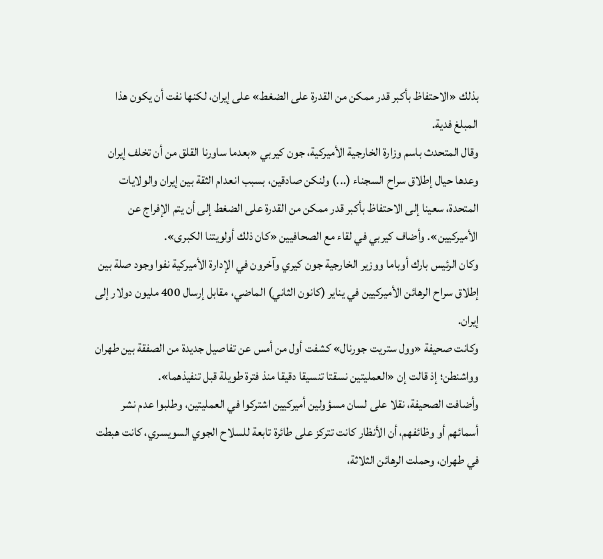بذلك «الاحتفاظ بأكبر قدر ممكن من القدرة على الضغط» على إيران، لكنها نفت أن يكون هذا المبلغ فدية.
وقال المتحدث باسم وزارة الخارجية الأميركية، جون كيربي «بعدما ساورنا القلق من أن تخلف إيران وعدها حيال إطلاق سراح السجناء (...) ولنكن صادقين، بسبب انعدام الثقة بين إيران والولايات المتحدة، سعينا إلى الاحتفاظ بأكبر قدر ممكن من القدرة على الضغط إلى أن يتم الإفراج عن الأميركيين». وأضاف كيربي في لقاء مع الصحافيين «كان ذلك أولويتنا الكبرى».
وكان الرئيس بارك أوباما ووزير الخارجية جون كيري وآخرون في الإدارة الأميركية نفوا وجود صلة بين إطلاق سراح الرهائن الأميركيين في يناير (كانون الثاني) الماضي، مقابل إرسال 400 مليون دولار إلى إيران.
وكانت صحيفة «وول ستريت جورنال» كشفت أول من أمس عن تفاصيل جديدة من الصفقة بين طهران وواشنطن؛ إذ قالت إن «العمليتين نسقتا تنسيقا دقيقا منذ فترة طويلة قبل تنفيذهما».
وأضافت الصحيفة، نقلا على لسان مسؤولين أميركيين اشتركوا في العمليتين، وطلبوا عدم نشر أسمائهم أو وظائفهم، أن الأنظار كانت تتركز على طائرة تابعة للسلاح الجوي السويسري، كانت هبطت في طهران، وحملت الرهائن الثلاثة،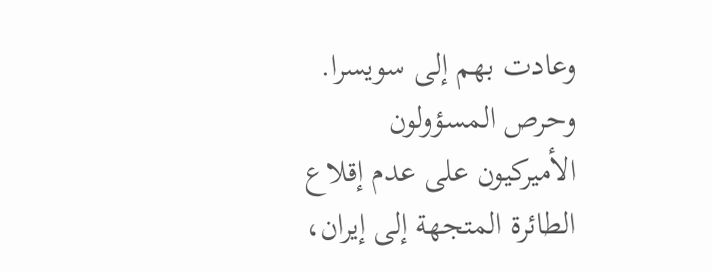وعادت بهم إلى سويسرا. وحرص المسؤولون الأميركيون على عدم إقلاع الطائرة المتجهة إلى إيران،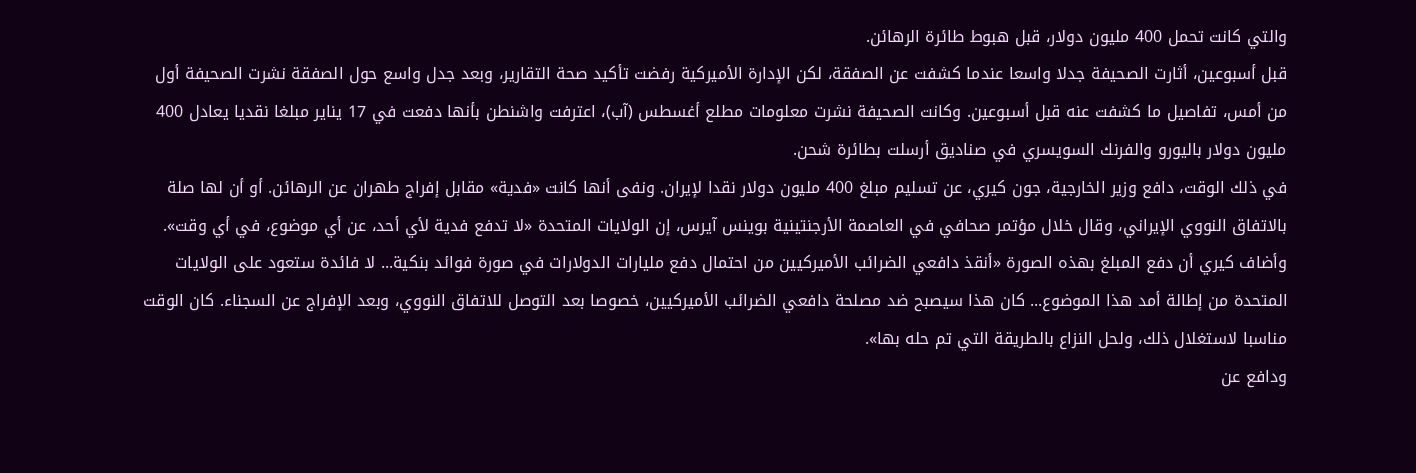والتي كانت تحمل 400 مليون دولار، قبل هبوط طائرة الرهائن.
قبل أسبوعين، أثارت الصحيفة جدلا واسعا عندما كشفت عن الصفقة، لكن الإدارة الأميركية رفضت تأكيد صحة التقارير، وبعد جدل واسع حول الصفقة نشرت الصحيفة أول من أمس، تفاصيل ما كشفت عنه قبل أسبوعين. وكانت الصحيفة نشرت معلومات مطلع أغسطس (آب)، اعترفت واشنطن بأنها دفعت في 17 يناير مبلغا نقديا يعادل 400 مليون دولار باليورو والفرنك السويسري في صناديق أرسلت بطائرة شحن.
في ذلك الوقت، دافع وزير الخارجية، جون كيري، عن تسليم مبلغ 400 مليون دولار نقدا لإيران. ونفى أنها كانت «فدية» مقابل إفراج طهران عن الرهائن. أو أن لها صلة بالاتفاق النووي الإيراني، وقال خلال مؤتمر صحافي في العاصمة الأرجنتينية بوينس آيرس، إن الولايات المتحدة «لا تدفع فدية لأي أحد، عن أي موضوع، في أي وقت». وأضاف كيري أن دفع المبلغ بهذه الصورة «أنقذ دافعي الضرائب الأميركيين من احتمال دفع مليارات الدولارات في صورة فوائد بنكية... لا فائدة ستعود على الولايات المتحدة من إطالة أمد هذا الموضوع... كان هذا سيصبح ضد مصلحة دافعي الضرائب الأميركيين، خصوصا بعد التوصل للاتفاق النووي، وبعد الإفراج عن السجناء. كان الوقت مناسبا لاستغلال ذلك، ولحل النزاع بالطريقة التي تم حله بها».
ودافع عن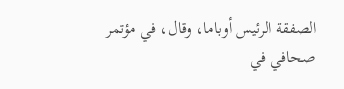الصفقة الرئيس أوباما، وقال، في مؤتمر صحافي في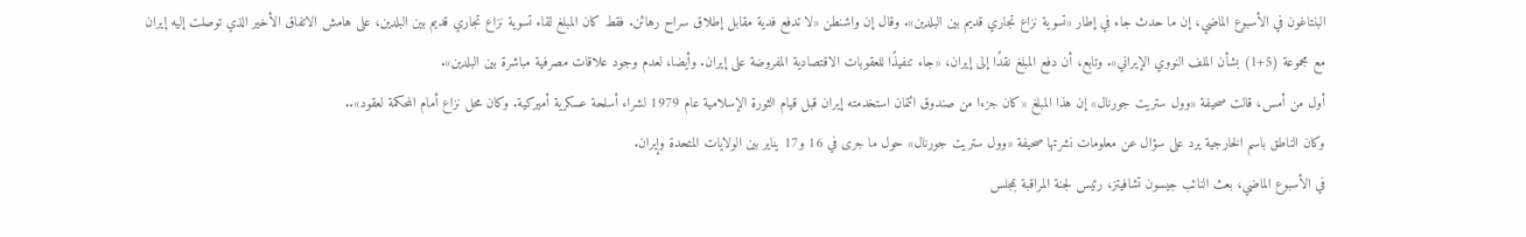البنتاغون في الأسبوع الماضي، إن ما حدث جاء في إطار «تسوية نزاع تجاري قديم بين البلدين». وقال إن واشنطن «لا تدفع فدية مقابل إطلاق سراح رهائن. فقط كان المبلغ لقاء تسوية نزاع تجاري قديم بين البلدين، على هامش الاتفاق الأخير الذي توصلت إليه إيران مع مجموعة (5+1) بشأن الملف النووي الإيراني». وتابع، أن دفع المبلغ نقدًا إلى إيران، «جاء تنفيذًا للعقوبات الاقتصادية المفروضة على إيران. وأيضا، لعدم وجود علاقات مصرفية مباشرة بين البلدين».
أول من أمس، قالت صحيفة «وول ستريت جورنال» إن هذا المبلغ «كان جزءا من صندوق ائتمان استخدمته إيران قبل قيام الثورة الإسلامية عام 1979 لشراء أسلحة عسكرية أميركية. وكان محل نزاع أمام المحكمة لعقود»..
وكان الناطق باسم الخارجية يرد على سؤال عن معلومات نشرتها صحيفة «وول ستريت جورنال» حول ما جرى في 16 و17 يناير بين الولايات المتحدة وإيران.
في الأسبوع الماضي، بعث النائب جيسون تشافيتز، رئيس لجنة المراقبة بمجلس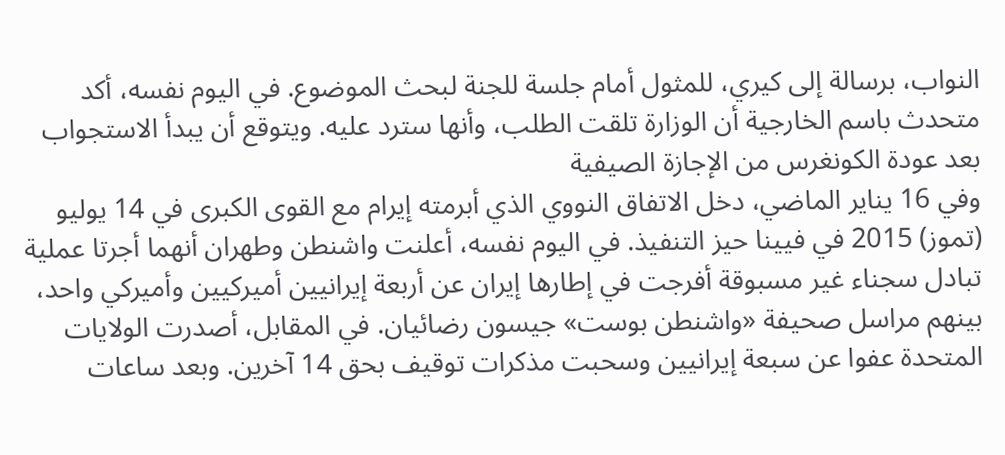النواب، برسالة إلى كيري، للمثول أمام جلسة للجنة لبحث الموضوع. في اليوم نفسه، أكد متحدث باسم الخارجية أن الوزارة تلقت الطلب، وأنها سترد عليه. ويتوقع أن يبدأ الاستجواب بعد عودة الكونغرس من الإجازة الصيفية
وفي 16 يناير الماضي، دخل الاتفاق النووي الذي أبرمته إيرام مع القوى الكبرى في 14 يوليو (تموز) 2015 في فيينا حيز التنفيذ. في اليوم نفسه، أعلنت واشنطن وطهران أنهما أجرتا عملية تبادل سجناء غير مسبوقة أفرجت في إطارها إيران عن أربعة إيرانيين أميركيين وأميركي واحد، بينهم مراسل صحيفة «واشنطن بوست» جيسون رضائيان. في المقابل، أصدرت الولايات المتحدة عفوا عن سبعة إيرانيين وسحبت مذكرات توقيف بحق 14 آخرين. وبعد ساعات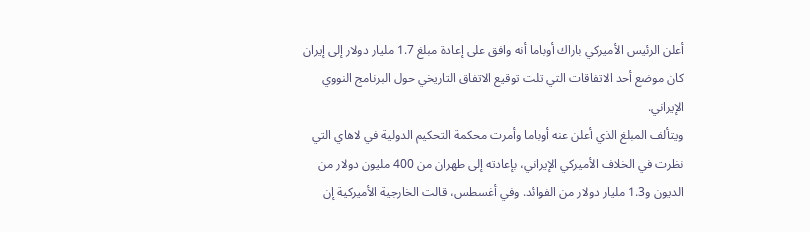أعلن الرئيس الأميركي باراك أوباما أنه وافق على إعادة مبلغ 1.7 مليار دولار إلى إيران كان موضع أحد الاتفاقات التي تلت توقيع الاتفاق التاريخي حول البرنامج النووي الإيراني.
ويتألف المبلغ الذي أعلن عنه أوباما وأمرت محكمة التحكيم الدولية في لاهاي التي نظرت في الخلاف الأميركي الإيراني، بإعادته إلى طهران من 400 مليون دولار من الديون و1.3 مليار دولار من الفوائد. وفي أغسطس، قالت الخارجية الأميركية إن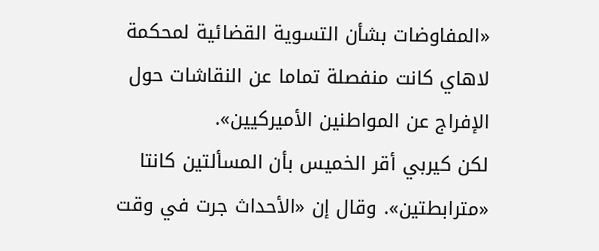«المفاوضات بشأن التسوية القضائية لمحكمة لاهاي كانت منفصلة تماما عن النقاشات حول الإفراج عن المواطنين الأميركيين».
لكن كيربي أقر الخميس بأن المسألتين كانتا «مترابطتين». وقال إن «الأحداث جرت في وقت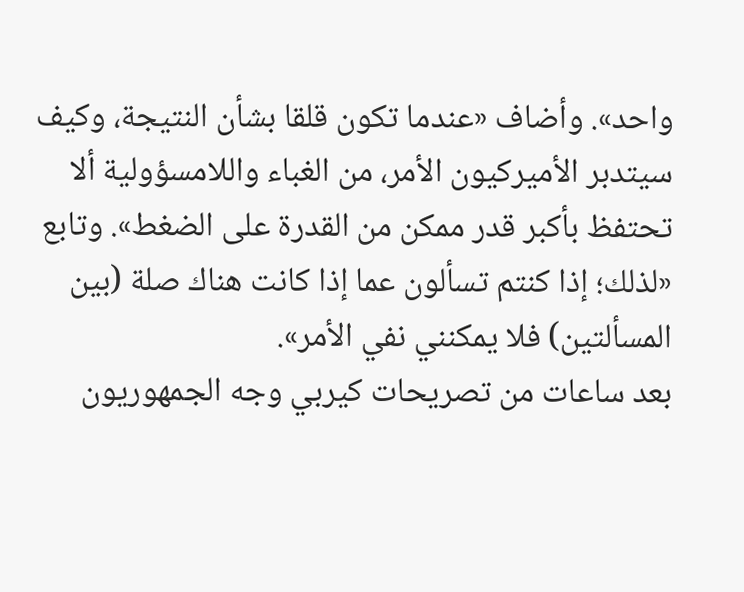واحد». وأضاف «عندما تكون قلقا بشأن النتيجة، وكيف سيتدبر الأميركيون الأمر، من الغباء واللامسؤولية ألا تحتفظ بأكبر قدر ممكن من القدرة على الضغط». وتابع «لذلك؛ إذا كنتم تسألون عما إذا كانت هناك صلة (بين المسألتين) فلا يمكنني نفي الأمر».
بعد ساعات من تصريحات كيربي وجه الجمهوريون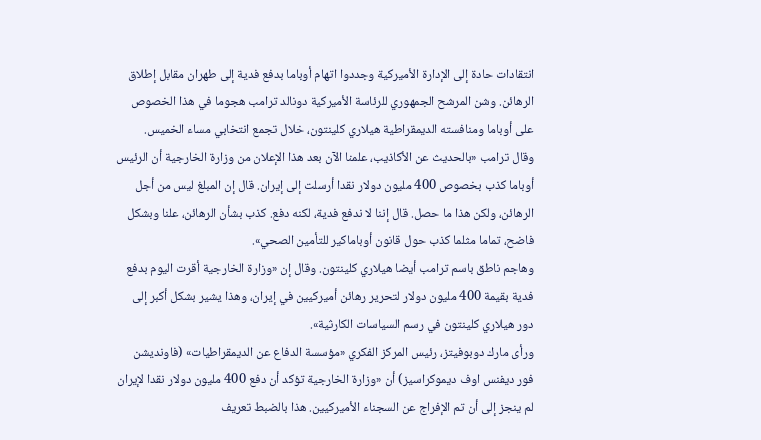انتقادات حادة إلى الإدارة الأميركية وجددوا اتهام أوباما بدفع فدية إلى طهران مقابل إطلاق الرهائن. وشن المرشح الجمهوري للرئاسة الأميركية دونالد ترامب هجوما في هذا الخصوص على أوباما ومنافسته الديمقراطية هيلاري كلينتون، خلال تجمع انتخابي مساء الخميس.
وقال ترامب «بالحديث عن الأكاذيب، علمنا الآن بعد هذا الإعلان من وزارة الخارجية أن الرئيس أوباما كذب بخصوص 400 مليون دولار نقدا أرسلت إلى إيران. قال إن المبلغ ليس من أجل الرهائن، ولكن هذا ما حصل. قال إننا لا ندفع فدية، لكنه دفع. كذب بشأن الرهائن، علنا وبشكل فاضح، تماما مثلما كذب حول قانون أوباماكير للتأمين الصحي».
وهاجم ناطق باسم ترامب أيضا هيلاري كلينتون. وقال إن «وزارة الخارجية أقرت اليوم بدفع فدية بقيمة 400 مليون دولار لتحرير رهائن أميركيين في إيران، وهذا يشير بشكل أكبر إلى دور هيلاري كلينتون في رسم السياسات الكارثية».
ورأى مارك دوبوفيتز، رئيس المركز الفكري «مؤسسة الدفاع عن الديمقراطيات» (فاونديشن فور ديفنس اوف ديموكراسيز) أن «وزارة الخارجية تؤكد أن دفع 400 مليون دولار نقدا لإيران لم ينجز إلى أن تم الإفراج عن السجناء الأميركيين. هذا بالضبط تعريف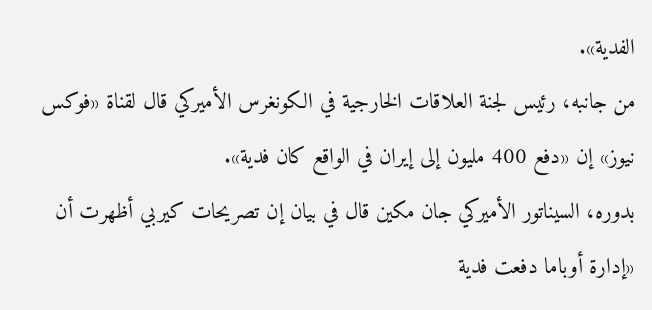الفدية».
من جانبه، رئيس لجنة العلاقات الخارجية في الكونغرس الأميركي قال لقناة «فوكس نيوز» إن «دفع 400 مليون إلى إيران في الواقع كان فدية».
بدوره، السيناتور الأميركي جان مكين قال في بيان إن تصريحات كيربي أظهرت أن «إدارة أوباما دفعت فدية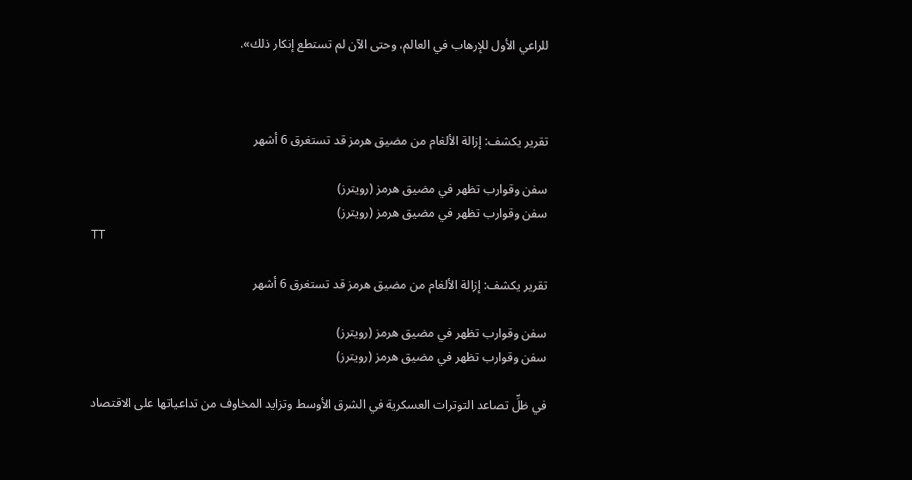للراعي الأول للإرهاب في العالم، وحتى الآن لم تستطع إنكار ذلك».



تقرير يكشف: إزالة الألغام من مضيق هرمز قد تستغرق 6 أشهر

سفن وقوارب تظهر في مضيق هرمز (رويترز)
سفن وقوارب تظهر في مضيق هرمز (رويترز)
TT

تقرير يكشف: إزالة الألغام من مضيق هرمز قد تستغرق 6 أشهر

سفن وقوارب تظهر في مضيق هرمز (رويترز)
سفن وقوارب تظهر في مضيق هرمز (رويترز)

في ظلِّ تصاعد التوترات العسكرية في الشرق الأوسط وتزايد المخاوف من تداعياتها على الاقتصاد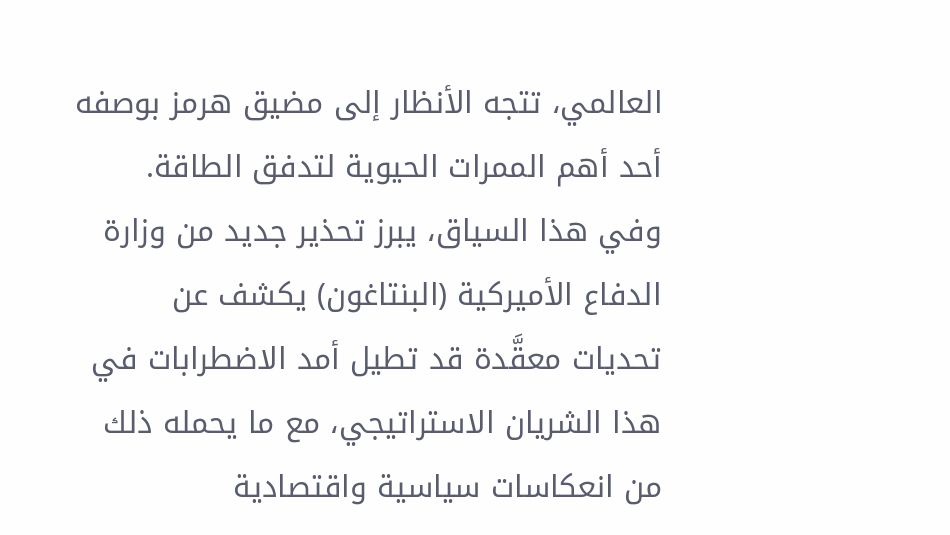العالمي، تتجه الأنظار إلى مضيق هرمز بوصفه أحد أهم الممرات الحيوية لتدفق الطاقة. وفي هذا السياق، يبرز تحذير جديد من وزارة الدفاع الأميركية (البنتاغون) يكشف عن تحديات معقَّدة قد تطيل أمد الاضطرابات في هذا الشريان الاستراتيجي، مع ما يحمله ذلك من انعكاسات سياسية واقتصادية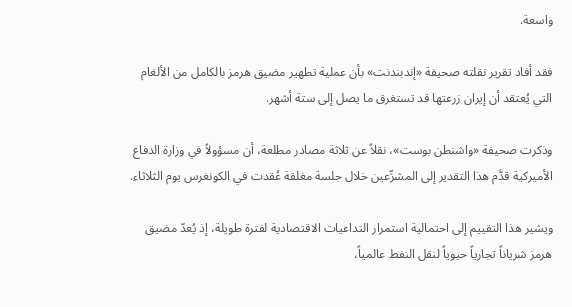واسعة.

فقد أفاد تقرير نقلته صحيفة «إندبندنت» بأن عملية تطهير مضيق هرمز بالكامل من الألغام التي يُعتقد أن إيران زرعتها قد تستغرق ما يصل إلى ستة أشهر.

وذكرت صحيفة «واشنطن بوست»، نقلاً عن ثلاثة مصادر مطلعة، أن مسؤولاً في وزارة الدفاع الأميركية قدَّم هذا التقدير إلى المشرِّعين خلال جلسة مغلقة عُقدت في الكونغرس يوم الثلاثاء.

ويشير هذا التقييم إلى احتمالية استمرار التداعيات الاقتصادية لفترة طويلة، إذ يُعدّ مضيق هرمز شرياناً تجارياً حيوياً لنقل النفط عالمياً،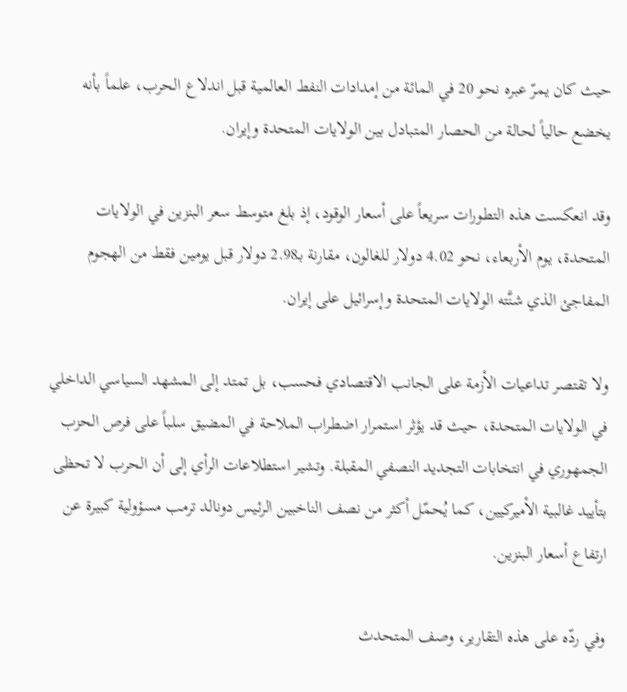حيث كان يمرّ عبره نحو 20 في المائة من إمدادات النفط العالمية قبل اندلاع الحرب، علماً بأنه يخضع حالياً لحالة من الحصار المتبادل بين الولايات المتحدة وإيران.

وقد انعكست هذه التطورات سريعاً على أسعار الوقود، إذ بلغ متوسط سعر البنزين في الولايات المتحدة، يوم الأربعاء، نحو 4.02 دولار للغالون، مقارنة بـ2.98 دولار قبل يومين فقط من الهجوم المفاجئ الذي شنَّته الولايات المتحدة وإسرائيل على إيران.

ولا تقتصر تداعيات الأزمة على الجانب الاقتصادي فحسب، بل تمتد إلى المشهد السياسي الداخلي في الولايات المتحدة، حيث قد يؤثر استمرار اضطراب الملاحة في المضيق سلباً على فرص الحزب الجمهوري في انتخابات التجديد النصفي المقبلة. وتشير استطلاعات الرأي إلى أن الحرب لا تحظى بتأييد غالبية الأميركيين، كما يُحمّل أكثر من نصف الناخبين الرئيس دونالد ترمب مسؤولية كبيرة عن ارتفاع أسعار البنزين.

وفي ردّه على هذه التقارير، وصف المتحدث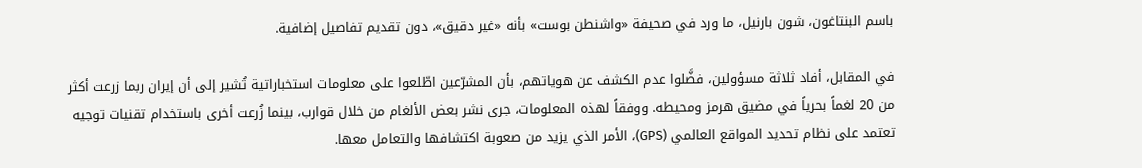باسم البنتاغون، شون بارنيل، ما ورد في صحيفة «واشنطن بوست» بأنه «غير دقيق»، دون تقديم تفاصيل إضافية.

في المقابل، أفاد ثلاثة مسؤولين، فضَّلوا عدم الكشف عن هوياتهم، بأن المشرّعين اطّلعوا على معلومات استخباراتية تُشير إلى أن إيران ربما زرعت أكثر من 20 لغماً بحرياً في مضيق هرمز ومحيطه. ووفقاً لهذه المعلومات، جرى نشر بعض الألغام من خلال قوارب، بينما زُرعت أخرى باستخدام تقنيات توجيه تعتمد على نظام تحديد المواقع العالمي (GPS)، الأمر الذي يزيد من صعوبة اكتشافها والتعامل معها.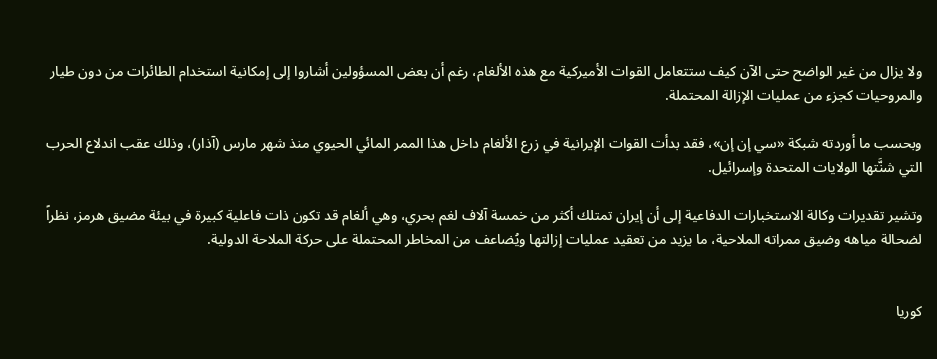ولا يزال من غير الواضح حتى الآن كيف ستتعامل القوات الأميركية مع هذه الألغام، رغم أن بعض المسؤولين أشاروا إلى إمكانية استخدام الطائرات من دون طيار والمروحيات كجزء من عمليات الإزالة المحتملة.

وبحسب ما أوردته شبكة «سي إن إن»، فقد بدأت القوات الإيرانية في زرع الألغام داخل هذا الممر المائي الحيوي منذ شهر مارس (آذار)، وذلك عقب اندلاع الحرب التي شنَّتها الولايات المتحدة وإسرائيل.

وتشير تقديرات وكالة الاستخبارات الدفاعية إلى أن إيران تمتلك أكثر من خمسة آلاف لغم بحري، وهي ألغام قد تكون ذات فاعلية كبيرة في بيئة مضيق هرمز، نظراً لضحالة مياهه وضيق ممراته الملاحية، ما يزيد من تعقيد عمليات إزالتها ويُضاعف من المخاطر المحتملة على حركة الملاحة الدولية.


كوريا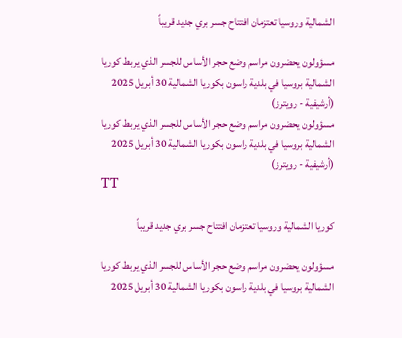الشمالية وروسيا تعتزمان افتتاح جسر بري جديد قريباً

مسؤولون يحضرون مراسم وضع حجر الأساس للجسر الذي يربط كوريا الشمالية بروسيا في بلدية راسون بكوريا الشمالية 30 أبريل 2025 (أرشيفية - رويترز)
مسؤولون يحضرون مراسم وضع حجر الأساس للجسر الذي يربط كوريا الشمالية بروسيا في بلدية راسون بكوريا الشمالية 30 أبريل 2025 (أرشيفية - رويترز)
TT

كوريا الشمالية وروسيا تعتزمان افتتاح جسر بري جديد قريباً

مسؤولون يحضرون مراسم وضع حجر الأساس للجسر الذي يربط كوريا الشمالية بروسيا في بلدية راسون بكوريا الشمالية 30 أبريل 2025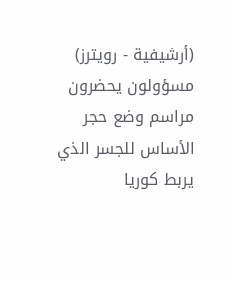(أرشيفية - رويترز)
مسؤولون يحضرون مراسم وضع حجر الأساس للجسر الذي يربط كوريا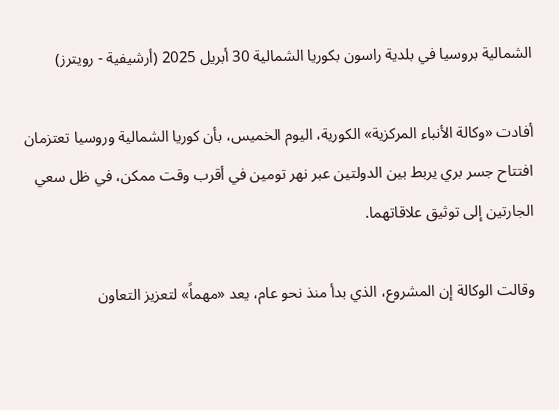الشمالية بروسيا في بلدية راسون بكوريا الشمالية 30 أبريل 2025 (أرشيفية - رويترز)

أفادت «وكالة الأنباء المركزية» الكورية، اليوم الخميس، بأن كوريا الشمالية وروسيا تعتزمان افتتاح جسر بري يربط بين الدولتين عبر نهر تومين في أقرب وقت ممكن، في ظل ‌سعي الجارتين ‌إلى توثيق ‌علاقاتهما.

وقالت الوكالة إن المشروع، الذي بدأ منذ نحو عام، يعد «مهماً» لتعزيز التعاون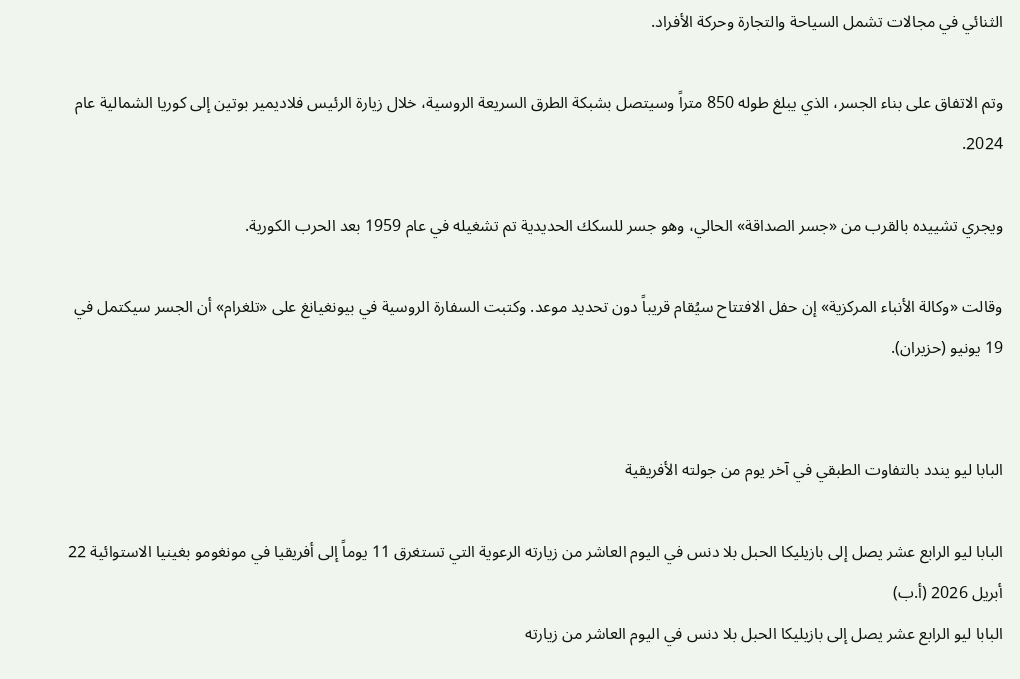الثنائي في مجالات تشمل السياحة والتجارة وحركة الأفراد.

وتم الاتفاق على بناء الجسر، ‌الذي ‌يبلغ طوله 850 متراً ‌وسيتصل بشبكة الطرق السريعة ‌الروسية، خلال زيارة الرئيس فلاديمير بوتين إلى كوريا الشمالية عام 2024.

ويجري تشييده ‌بالقرب من «جسر الصداقة» الحالي، وهو جسر للسكك الحديدية تم تشغيله في عام 1959 بعد الحرب الكورية.

وقالت «وكالة الأنباء المركزية» إن حفل الافتتاح سيُقام قريباً دون تحديد موعد. وكتبت السفارة الروسية في بيونغيانغ على «تلغرام» أن الجسر سيكتمل في 19 يونيو (حزيران).


البابا ليو يندد بالتفاوت الطبقي في آخر يوم من جولته الأفريقية

البابا ليو الرابع عشر يصل إلى بازيليكا الحبل بلا دنس في اليوم العاشر من زيارته الرعوية التي تستغرق 11 يوماً إلى أفريقيا في مونغومو بغينيا الاستوائية 22 أبريل 2026 (أ.ب)
البابا ليو الرابع عشر يصل إلى بازيليكا الحبل بلا دنس في اليوم العاشر من زيارته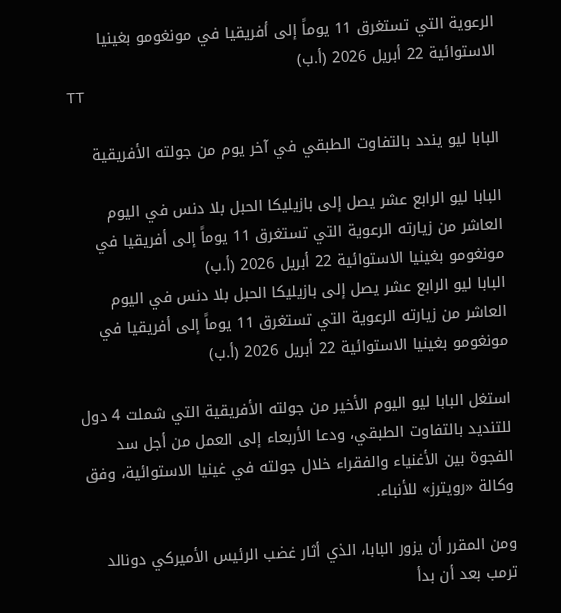الرعوية التي تستغرق 11 يوماً إلى أفريقيا في مونغومو بغينيا الاستوائية 22 أبريل 2026 (أ.ب)
TT

البابا ليو يندد بالتفاوت الطبقي في آخر يوم من جولته الأفريقية

البابا ليو الرابع عشر يصل إلى بازيليكا الحبل بلا دنس في اليوم العاشر من زيارته الرعوية التي تستغرق 11 يوماً إلى أفريقيا في مونغومو بغينيا الاستوائية 22 أبريل 2026 (أ.ب)
البابا ليو الرابع عشر يصل إلى بازيليكا الحبل بلا دنس في اليوم العاشر من زيارته الرعوية التي تستغرق 11 يوماً إلى أفريقيا في مونغومو بغينيا الاستوائية 22 أبريل 2026 (أ.ب)

استغل البابا ليو اليوم الأخير من جولته الأفريقية التي شملت 4 دول للتنديد بالتفاوت الطبقي، ودعا الأربعاء إلى العمل من أجل سد الفجوة بين الأغنياء والفقراء خلال جولته في غينيا الاستوائية، وفق وكالة «رويترز» للأنباء.

ومن المقرر أن يزور البابا، الذي أثار غضب الرئيس الأميركي دونالد ترمب بعد أن بدأ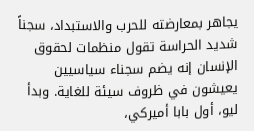يجاهر بمعارضته للحرب والاستبداد، سجناً شديد الحراسة تقول منظمات لحقوق الإنسان إنه يضم سجناء سياسيين يعيشون في ظروف سيئة للغاية. وبدأ ليو، أول بابا أميركي،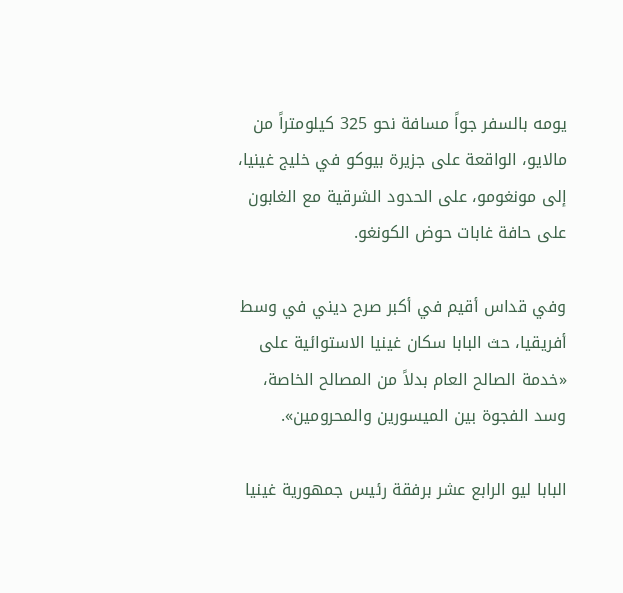يومه بالسفر جواً مسافة نحو 325 كيلومتراً من مالايو، الواقعة على جزيرة بيوكو في خليج غينيا، إلى مونغومو، على الحدود الشرقية مع الغابون على حافة غابات حوض الكونغو.

وفي قداس أقيم في أكبر صرح ديني في وسط أفريقيا، حث البابا سكان غينيا الاستوائية على «خدمة الصالح العام بدلاً من المصالح الخاصة، وسد الفجوة بين الميسورين والمحرومين».

البابا ليو الرابع عشر برفقة رئيس جمهورية غينيا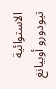الاستوائية تيودورو أوبيانغ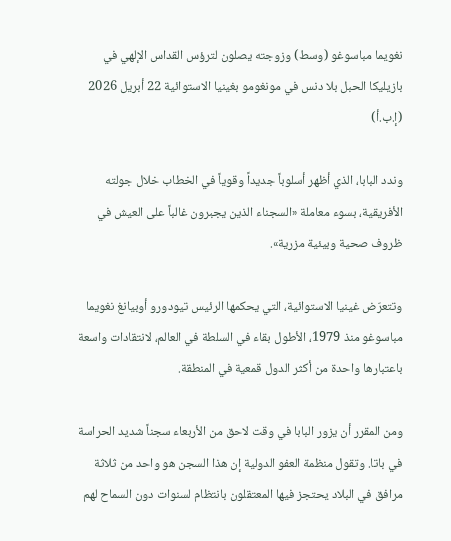نغويما مباسوغو (وسط) وزوجته يصلون لترؤس القداس الإلهي في بازيليكا الحبل بلا دنس في مونغومو بغينيا الاستوائية 22 أبريل 2026 (إ.ب.أ)

وندد البابا، الذي أظهر أسلوباً جديداً وقوياً في الخطاب خلال جولته الأفريقية، بسوء معاملة «السجناء الذين يجبرون غالباً على العيش في ظروف صحية وبيئية مزرية».

وتتعرّض غينيا الاستوائية، التي يحكمها الرئيس تيودورو أوبيانغ نغويما مباسوغو منذ 1979، الأطول بقاء في السلطة في العالم، لانتقادات واسعة باعتبارها واحدة من أكثر الدول قمعية في المنطقة.

ومن المقرر أن يزور البابا في وقت لاحق من الأربعاء سجناً شديد الحراسة في باتا. وتقول منظمة العفو الدولية إن هذا السجن هو واحد من ثلاثة مرافق في البلاد يحتجز فيها المعتقلون بانتظام لسنوات دون السماح لهم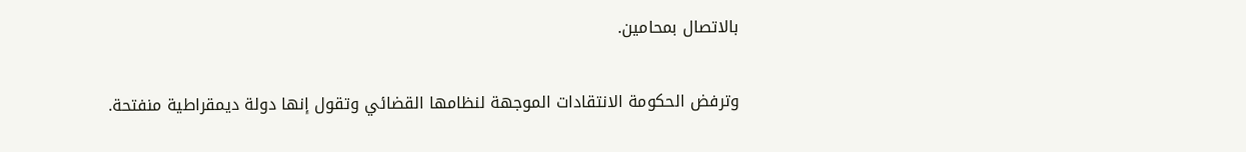بالاتصال بمحامين.

وترفض الحكومة الانتقادات الموجهة لنظامها القضائي وتقول إنها دولة ديمقراطية منفتحة.